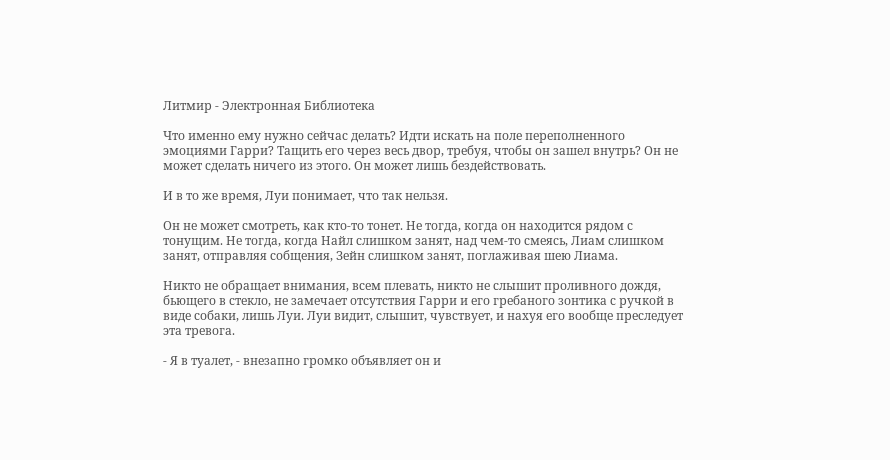Литмир - Электронная Библиотека

Что именно ему нужно сейчас делать? Идти искать на поле переполненного эмоциями Гарри? Тащить его через весь двор, требуя, чтобы он зашел внутрь? Он не может сделать ничего из этого. Он может лишь бездействовать.

И в то же время, Луи понимает, что так нельзя.

Он не может смотреть, как кто-то тонет. Не тогда, когда он находится рядом с тонущим. Не тогда, когда Найл слишком занят, над чем-то смеясь, Лиам слишком занят, отправляя собщения, Зейн слишком занят, поглаживая шею Лиама.

Никто не обращает внимания, всем плевать, никто не слышит проливного дождя, бьющего в стекло, не замечает отсутствия Гарри и его гребаного зонтика с ручкой в виде собаки, лишь Луи. Луи видит, слышит, чувствует, и нахуя его вообще преследует эта тревога.

- Я в туалет, - внезапно громко объявляет он и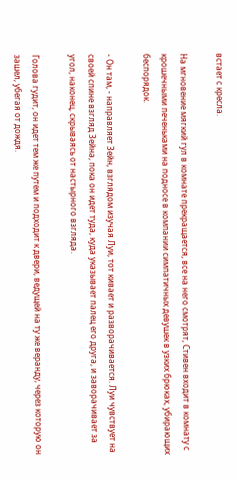встает с кресла.

На мгновение мягкий гул в комнате прекращается, все на него смотрят, Стивен входит в комнату с крошечными печеньками на подносе в компании симпатичных девушек в узких брюках, убирающих беспорядок.

- Он там, - направляет Зейн, взглядом изучая Луи, тот кивает и разворачивается. Луи чувствует на своей спине взгляд Зейна, пока он идет туда, куда указывает палец его друга, и заворачивает за угол, наконец, скрываясь от настырного взгляда.

Голова гудит, он идет тем же путем и подходит к двери, ведущей на ту же веранду, через которую он зашел, убегая от дождя.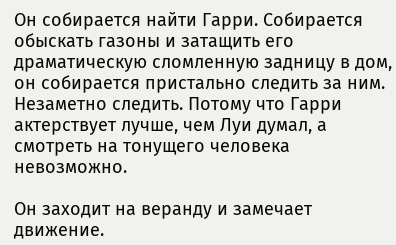Он собирается найти Гарри. Собирается обыскать газоны и затащить его драматическую сломленную задницу в дом, он собирается пристально следить за ним. Незаметно следить. Потому что Гарри актерствует лучше, чем Луи думал, а смотреть на тонущего человека невозможно.

Он заходит на веранду и замечает движение.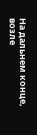На дальнем конце, возле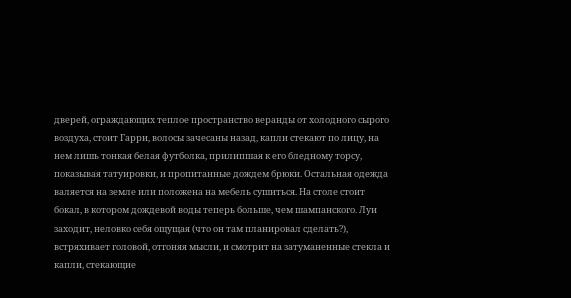дверей, ограждающих теплое пространство веранды от холодного сырого воздуха, стоит Гарри, волосы зачесаны назад, капли стекают по лицу, на нем лишь тонкая белая футболка, прилипшая к его бледному торсу, показывая татуировки, и пропитанные дождем брюки. Остальная одежда валяется на земле или положена на мебель сушиться. На столе стоит бокал, в котором дождевой воды теперь больше, чем шампанского. Луи заходит, неловко себя ощущая (что он там планировал сделать?), встряхивает головой, отгоняя мысли, и смотрит на затуманенные стекла и капли, стекающие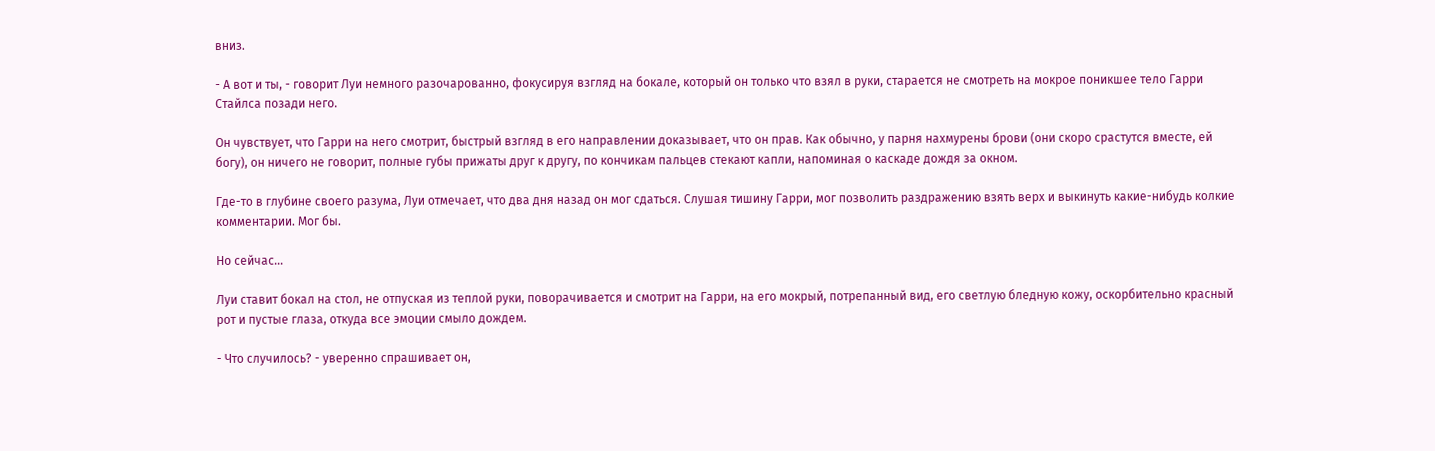вниз.

- А вот и ты, - говорит Луи немного разочарованно, фокусируя взгляд на бокале, который он только что взял в руки, старается не смотреть на мокрое поникшее тело Гарри Стайлса позади него.

Он чувствует, что Гарри на него смотрит, быстрый взгляд в его направлении доказывает, что он прав. Как обычно, у парня нахмурены брови (они скоро срастутся вместе, ей богу), он ничего не говорит, полные губы прижаты друг к другу, по кончикам пальцев стекают капли, напоминая о каскаде дождя за окном.

Где-то в глубине своего разума, Луи отмечает, что два дня назад он мог сдаться. Слушая тишину Гарри, мог позволить раздражению взять верх и выкинуть какие-нибудь колкие комментарии. Мог бы.

Но сейчас…

Луи ставит бокал на стол, не отпуская из теплой руки, поворачивается и смотрит на Гарри, на его мокрый, потрепанный вид, его светлую бледную кожу, оскорбительно красный рот и пустые глаза, откуда все эмоции смыло дождем.

- Что случилось? - уверенно спрашивает он,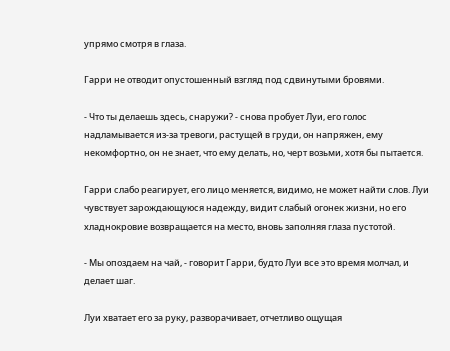упрямо смотря в глаза.

Гарри не отводит опустошенный взгляд под сдвинутыми бровями.

- Что ты делаешь здесь, снаружи? - снова пробует Луи, его голос надламывается из-за тревоги, растущей в груди, он напряжен, ему некомфортно, он не знает, что ему делать, но, черт возьми, хотя бы пытается.

Гарри слабо реагирует, его лицо меняется, видимо, не может найти слов. Луи чувствует зарождающуюся надежду, видит слабый огонек жизни, но его хладнокровие возвращается на место, вновь заполняя глаза пустотой.

- Мы опоздаем на чай, - говорит Гарри, будто Луи все это время молчал, и делает шаг.

Луи хватает его за руку, разворачивает, отчетливо ощущая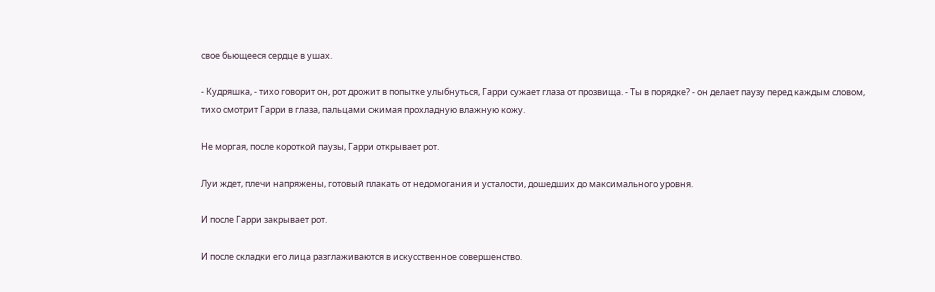свое бьющееся сердце в ушах.

- Кудряшка, - тихо говорит он, рот дрожит в попытке улыбнуться, Гарри сужает глаза от прозвища. - Ты в порядке? - он делает паузу перед каждым словом, тихо смотрит Гарри в глаза, пальцами сжимая прохладную влажную кожу.

Не моргая, после короткой паузы, Гарри открывает рот.

Луи ждет, плечи напряжены, готовый плакать от недомогания и усталости, дошедших до максимального уровня.

И после Гарри закрывает рот.

И после складки его лица разглаживаются в искусственное совершенство.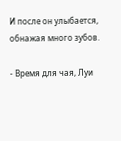И после он улыбается, обнажая много зубов.

- Время для чая, Луи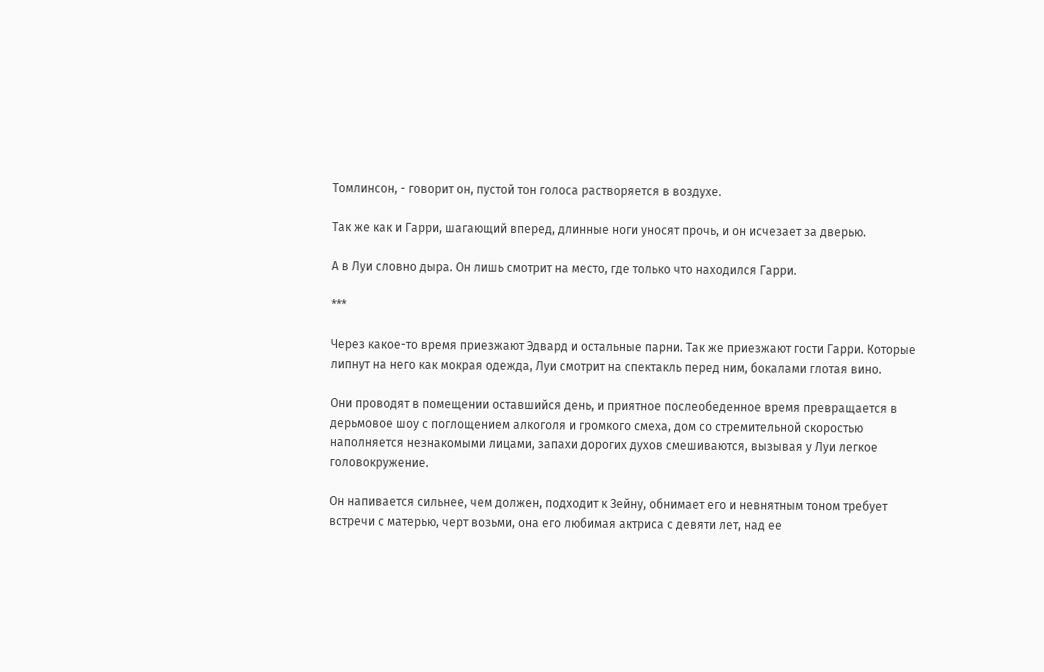Томлинсон, - говорит он, пустой тон голоса растворяется в воздухе.

Так же как и Гарри, шагающий вперед, длинные ноги уносят прочь, и он исчезает за дверью.

А в Луи словно дыра. Он лишь смотрит на место, где только что находился Гарри.

***

Через какое-то время приезжают Эдвард и остальные парни. Так же приезжают гости Гарри. Которые липнут на него как мокрая одежда, Луи смотрит на спектакль перед ним, бокалами глотая вино.

Они проводят в помещении оставшийся день, и приятное послеобеденное время превращается в дерьмовое шоу с поглощением алкоголя и громкого смеха, дом со стремительной скоростью наполняется незнакомыми лицами, запахи дорогих духов смешиваются, вызывая у Луи легкое головокружение.

Он напивается сильнее, чем должен, подходит к Зейну, обнимает его и невнятным тоном требует встречи с матерью, черт возьми, она его любимая актриса с девяти лет, над ее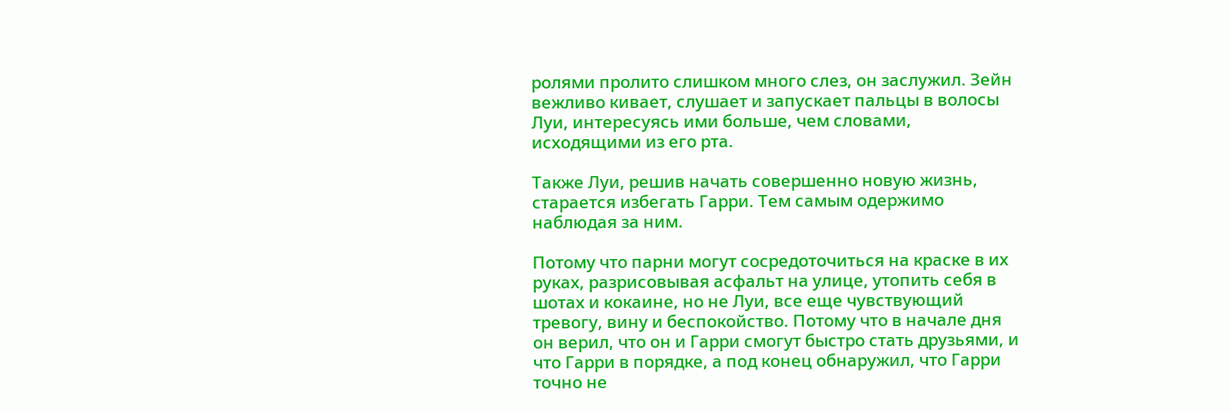ролями пролито слишком много слез, он заслужил. Зейн вежливо кивает, слушает и запускает пальцы в волосы Луи, интересуясь ими больше, чем словами, исходящими из его рта.

Также Луи, решив начать совершенно новую жизнь, старается избегать Гарри. Тем самым одержимо наблюдая за ним.

Потому что парни могут сосредоточиться на краске в их руках, разрисовывая асфальт на улице, утопить себя в шотах и кокаине, но не Луи, все еще чувствующий тревогу, вину и беспокойство. Потому что в начале дня он верил, что он и Гарри смогут быстро стать друзьями, и что Гарри в порядке, а под конец обнаружил, что Гарри точно не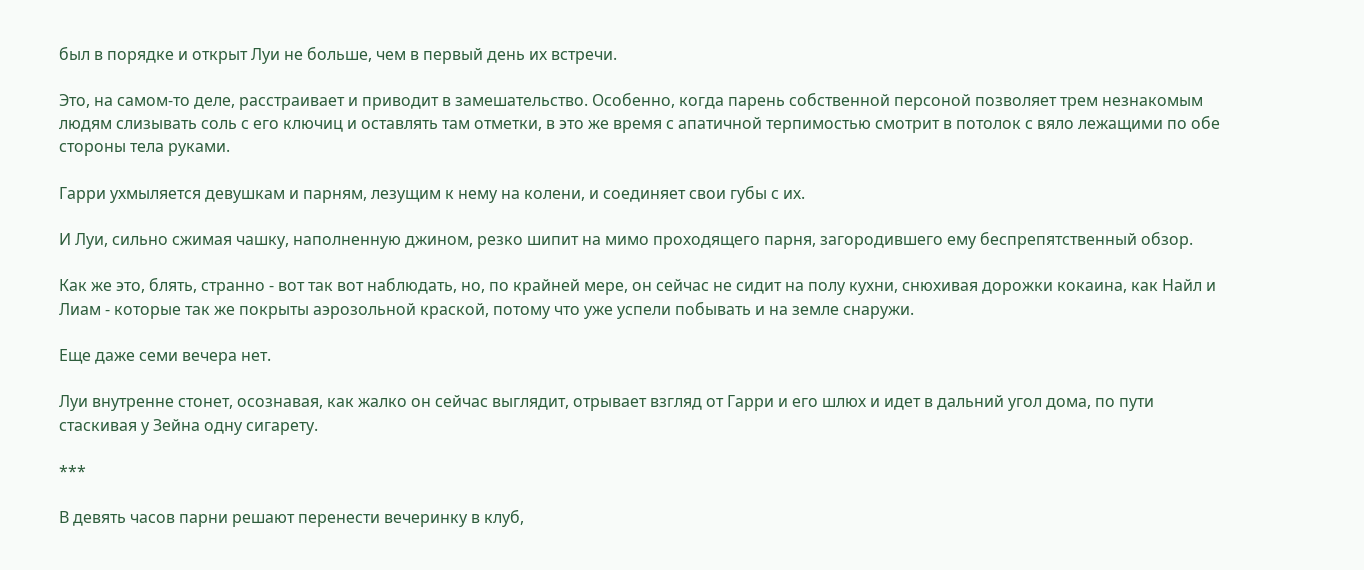был в порядке и открыт Луи не больше, чем в первый день их встречи.

Это, на самом-то деле, расстраивает и приводит в замешательство. Особенно, когда парень собственной персоной позволяет трем незнакомым людям слизывать соль с его ключиц и оставлять там отметки, в это же время с апатичной терпимостью смотрит в потолок с вяло лежащими по обе стороны тела руками.

Гарри ухмыляется девушкам и парням, лезущим к нему на колени, и соединяет свои губы с их.

И Луи, сильно сжимая чашку, наполненную джином, резко шипит на мимо проходящего парня, загородившего ему беспрепятственный обзор.

Как же это, блять, странно - вот так вот наблюдать, но, по крайней мере, он сейчас не сидит на полу кухни, снюхивая дорожки кокаина, как Найл и Лиам - которые так же покрыты аэрозольной краской, потому что уже успели побывать и на земле снаружи.

Еще даже семи вечера нет.

Луи внутренне стонет, осознавая, как жалко он сейчас выглядит, отрывает взгляд от Гарри и его шлюх и идет в дальний угол дома, по пути стаскивая у Зейна одну сигарету.

***

В девять часов парни решают перенести вечеринку в клуб,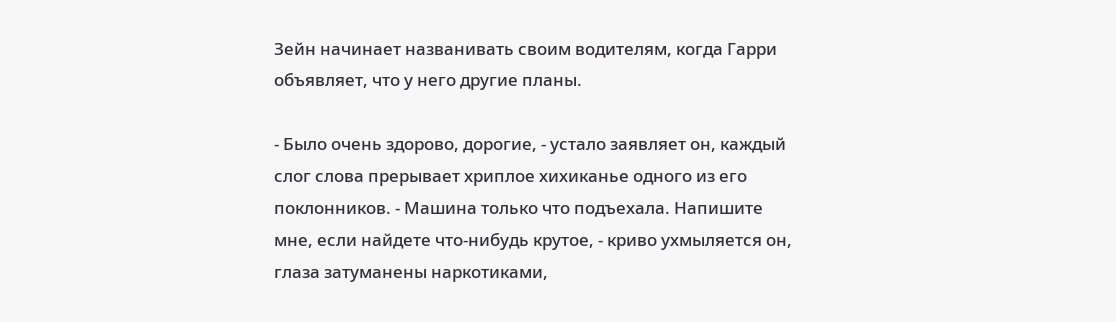Зейн начинает названивать своим водителям, когда Гарри объявляет, что у него другие планы.

- Было очень здорово, дорогие, - устало заявляет он, каждый слог слова прерывает хриплое хихиканье одного из его поклонников. - Машина только что подъехала. Напишите мне, если найдете что-нибудь крутое, - криво ухмыляется он, глаза затуманены наркотиками,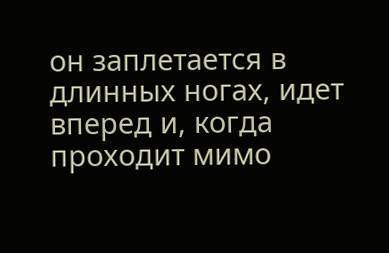он заплетается в длинных ногах, идет вперед и, когда проходит мимо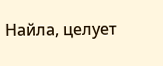Найла, целует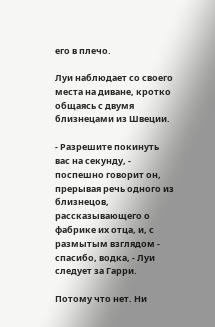его в плечо.

Луи наблюдает со своего места на диване, кротко общаясь с двумя близнецами из Швеции.

- Разрешите покинуть вас на секунду, - поспешно говорит он, прерывая речь одного из близнецов, рассказывающего о фабрике их отца, и, с размытым взглядом - спасибо, водка, - Луи следует за Гарри.

Потому что нет. Ни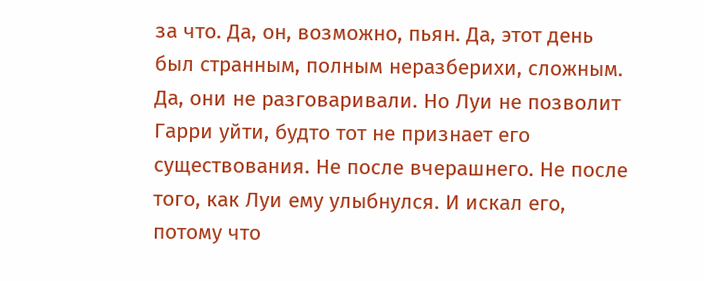за что. Да, он, возможно, пьян. Да, этот день был странным, полным неразберихи, сложным. Да, они не разговаривали. Но Луи не позволит Гарри уйти, будто тот не признает его существования. Не после вчерашнего. Не после того, как Луи ему улыбнулся. И искал его, потому что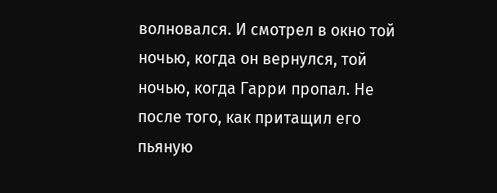волновался. И смотрел в окно той ночью, когда он вернулся, той ночью, когда Гарри пропал. Не после того, как притащил его пьяную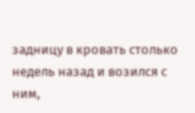задницу в кровать столько недель назад и возился с ним,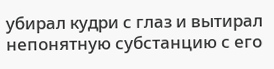убирал кудри с глаз и вытирал непонятную субстанцию с его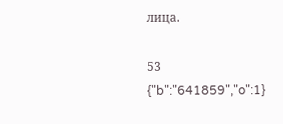лица.

53
{"b":"641859","o":1}